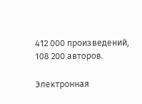412 000 произведений, 108 200 авторов.

Электронная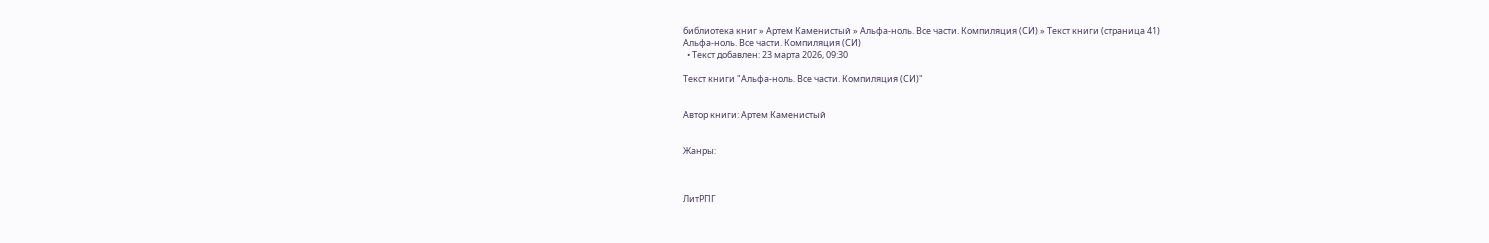библиотека книг » Артем Каменистый » Альфа-ноль. Все части. Компиляция (СИ) » Текст книги (страница 41)
Альфа-ноль. Все части. Компиляция (СИ)
  • Текст добавлен: 23 марта 2026, 09:30

Текст книги "Альфа-ноль. Все части. Компиляция (СИ)"


Автор книги: Артем Каменистый


Жанры:



ЛитРПГ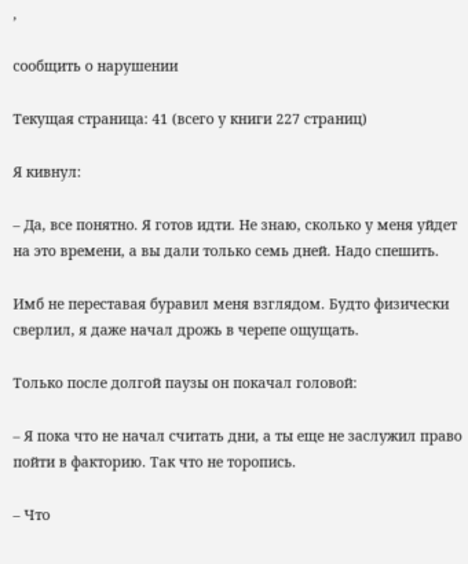,

сообщить о нарушении

Текущая страница: 41 (всего у книги 227 страниц)

Я кивнул:

– Да, все понятно. Я готов идти. Не знаю, сколько у меня уйдет на это времени, а вы дали только семь дней. Надо спешить.

Имб не переставая буравил меня взглядом. Будто физически сверлил, я даже начал дрожь в черепе ощущать.

Только после долгой паузы он покачал головой:

– Я пока что не начал считать дни, а ты еще не заслужил право пойти в факторию. Так что не торопись.

– Что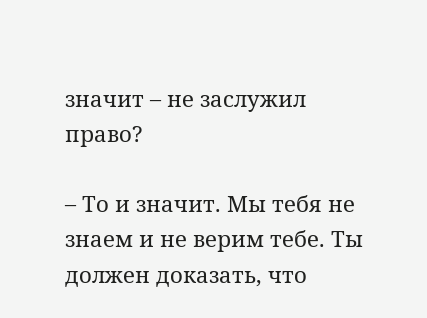значит – не заслужил право?

– То и значит. Мы тебя не знаем и не верим тебе. Ты должен доказать, что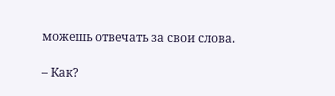можешь отвечать за свои слова.

– Как?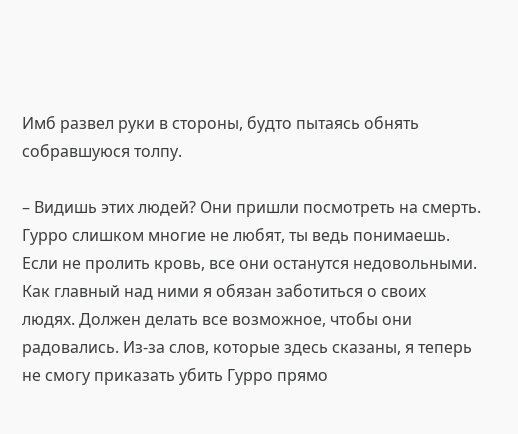Имб развел руки в стороны, будто пытаясь обнять собравшуюся толпу.

– Видишь этих людей? Они пришли посмотреть на смерть. Гурро слишком многие не любят, ты ведь понимаешь. Если не пролить кровь, все они останутся недовольными. Как главный над ними я обязан заботиться о своих людях. Должен делать все возможное, чтобы они радовались. Из-за слов, которые здесь сказаны, я теперь не смогу приказать убить Гурро прямо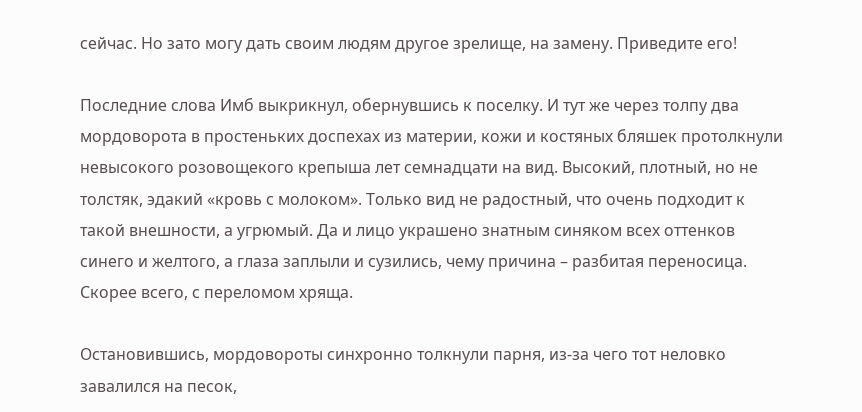сейчас. Но зато могу дать своим людям другое зрелище, на замену. Приведите его!

Последние слова Имб выкрикнул, обернувшись к поселку. И тут же через толпу два мордоворота в простеньких доспехах из материи, кожи и костяных бляшек протолкнули невысокого розовощекого крепыша лет семнадцати на вид. Высокий, плотный, но не толстяк, эдакий «кровь с молоком». Только вид не радостный, что очень подходит к такой внешности, а угрюмый. Да и лицо украшено знатным синяком всех оттенков синего и желтого, а глаза заплыли и сузились, чему причина – разбитая переносица. Скорее всего, с переломом хряща.

Остановившись, мордовороты синхронно толкнули парня, из-за чего тот неловко завалился на песок,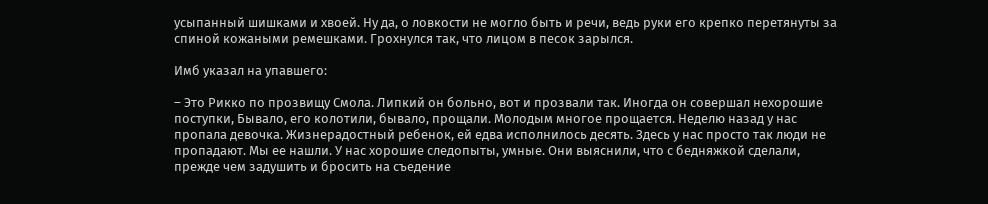усыпанный шишками и хвоей. Ну да, о ловкости не могло быть и речи, ведь руки его крепко перетянуты за спиной кожаными ремешками. Грохнулся так, что лицом в песок зарылся.

Имб указал на упавшего:

– Это Рикко по прозвищу Смола. Липкий он больно, вот и прозвали так. Иногда он совершал нехорошие поступки, Бывало, его колотили, бывало, прощали. Молодым многое прощается. Неделю назад у нас пропала девочка. Жизнерадостный ребенок, ей едва исполнилось десять. Здесь у нас просто так люди не пропадают. Мы ее нашли. У нас хорошие следопыты, умные. Они выяснили, что с бедняжкой сделали, прежде чем задушить и бросить на съедение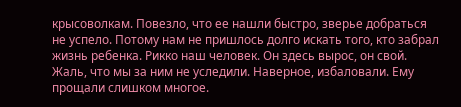крысоволкам. Повезло, что ее нашли быстро, зверье добраться не успело. Потому нам не пришлось долго искать того, кто забрал жизнь ребенка. Рикко наш человек. Он здесь вырос, он свой. Жаль, что мы за ним не уследили. Наверное, избаловали. Ему прощали слишком многое.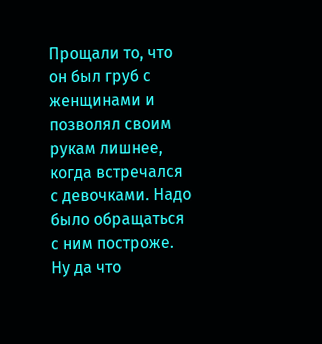Прощали то, что он был груб с женщинами и позволял своим рукам лишнее, когда встречался с девочками. Надо было обращаться с ним построже. Ну да что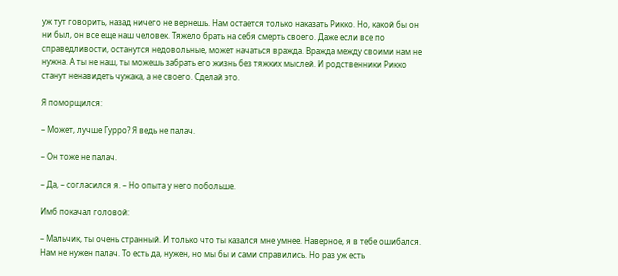уж тут говорить, назад ничего не вернешь. Нам остается только наказать Рикко. Но, какой бы он ни был, он все еще наш человек. Тяжело брать на себя смерть своего. Даже если все по справедливости, останутся недовольные, может начаться вражда. Вражда между своими нам не нужна. А ты не наш, ты можешь забрать его жизнь без тяжких мыслей. И родственники Рикко станут ненавидеть чужака, а не своего. Сделай это.

Я поморщился:

– Может, лучше Гурро? Я ведь не палач.

– Он тоже не палач.

– Да, – согласился я. – Но опыта у него побольше.

Имб покачал головой:

– Мальчик, ты очень странный. И только что ты казался мне умнее. Наверное, я в тебе ошибался. Нам не нужен палач. То есть да, нужен, но мы бы и сами справились. Но раз уж есть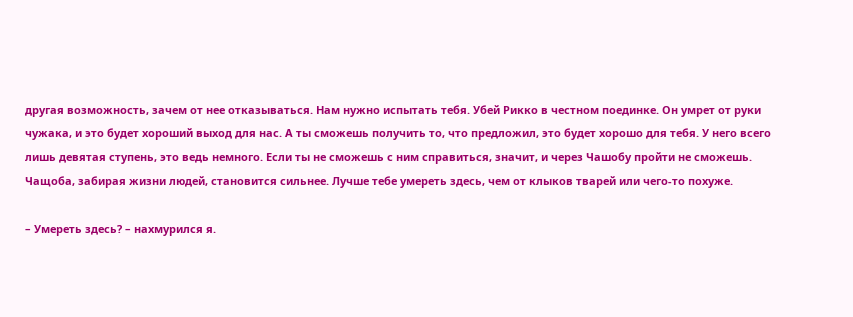другая возможность, зачем от нее отказываться. Нам нужно испытать тебя. Убей Рикко в честном поединке. Он умрет от руки чужака, и это будет хороший выход для нас. А ты сможешь получить то, что предложил, это будет хорошо для тебя. У него всего лишь девятая ступень, это ведь немного. Если ты не сможешь с ним справиться, значит, и через Чашобу пройти не сможешь. Чащоба, забирая жизни людей, становится сильнее. Лучше тебе умереть здесь, чем от клыков тварей или чего-то похуже.

– Умереть здесь? – нахмурился я.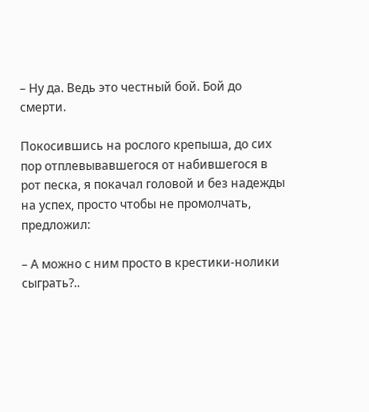– Ну да. Ведь это честный бой. Бой до смерти.

Покосившись на рослого крепыша, до сих пор отплевывавшегося от набившегося в рот песка, я покачал головой и без надежды на успех, просто чтобы не промолчать, предложил:

– А можно с ним просто в крестики-нолики сыграть?..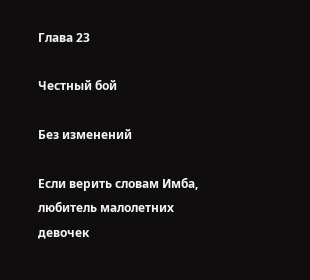Глава 23

Честный бой

Без изменений

Если верить словам Имба, любитель малолетних девочек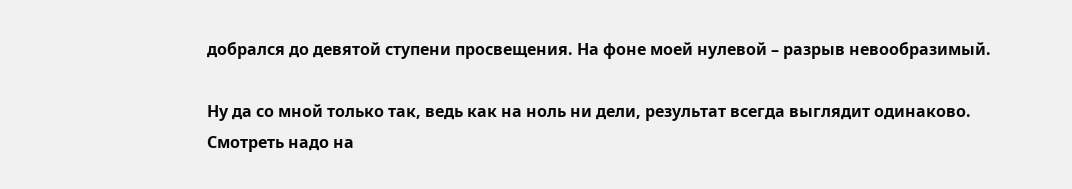добрался до девятой ступени просвещения. На фоне моей нулевой – разрыв невообразимый.

Ну да со мной только так, ведь как на ноль ни дели, результат всегда выглядит одинаково. Смотреть надо на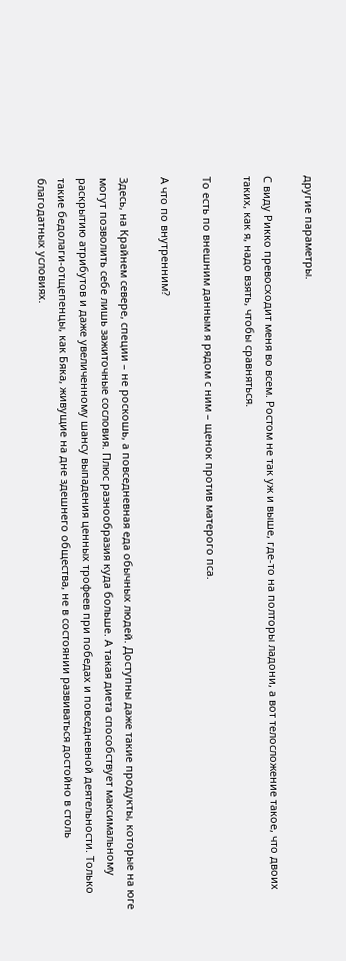другие параметры.

С виду Рикко превосходит меня во всем. Ростом не так уж и выше, где-то на полторы ладони, а вот телосложение такое, что двоих таких, как я, надо взять, чтобы сравняться.

То есть по внешним данным я рядом с ним – щенок против матерого пса.

А что по внутренним?

Здесь, на Крайнем севере, специи – не роскошь, а повседневная еда обычных людей. Доступны даже такие продукты, которые на юге могут позволить себе лишь зажиточные сословия. Плюс разнообразия куда больше. А такая диета способствует максимальному раскрытию атрибутов и даже увеличенному шансу выпадения ценных трофеев при победах и повседневной деятельности. Только такие бедолаги-отщепенцы, как Бяка, живущие на дне здешнего общества, не в состоянии развиваться достойно в столь благодатных условиях.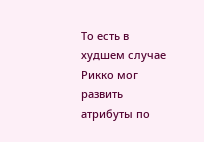То есть в худшем случае Рикко мог развить атрибуты по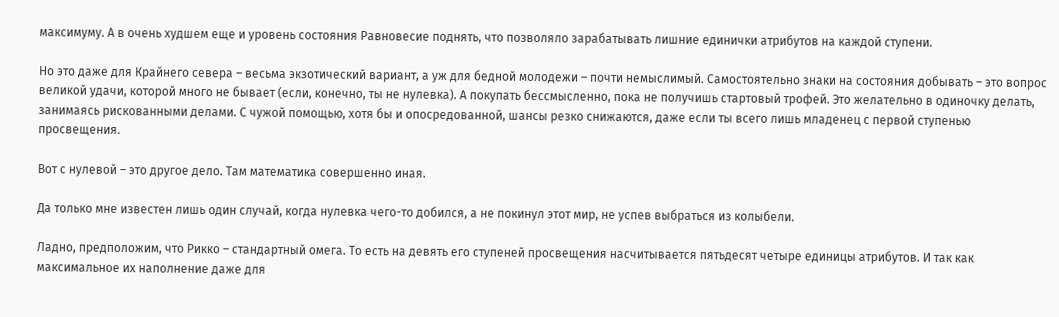максимуму. А в очень худшем еще и уровень состояния Равновесие поднять, что позволяло зарабатывать лишние единички атрибутов на каждой ступени.

Но это даже для Крайнего севера – весьма экзотический вариант, а уж для бедной молодежи – почти немыслимый. Самостоятельно знаки на состояния добывать – это вопрос великой удачи, которой много не бывает (если, конечно, ты не нулевка). А покупать бессмысленно, пока не получишь стартовый трофей. Это желательно в одиночку делать, занимаясь рискованными делами. С чужой помощью, хотя бы и опосредованной, шансы резко снижаются, даже если ты всего лишь младенец с первой ступенью просвещения.

Вот с нулевой – это другое дело. Там математика совершенно иная.

Да только мне известен лишь один случай, когда нулевка чего-то добился, а не покинул этот мир, не успев выбраться из колыбели.

Ладно, предположим, что Рикко – стандартный омега. То есть на девять его ступеней просвещения насчитывается пятьдесят четыре единицы атрибутов. И так как максимальное их наполнение даже для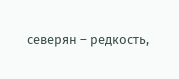северян – редкость,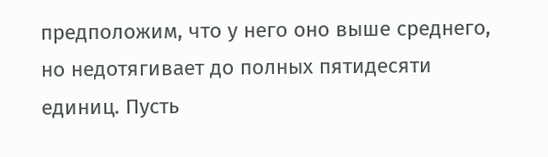предположим, что у него оно выше среднего, но недотягивает до полных пятидесяти единиц. Пусть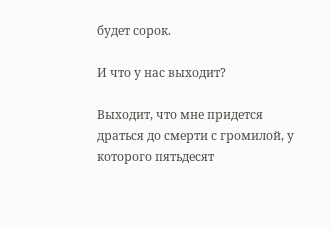будет сорок.

И что у нас выходит?

Выходит, что мне придется драться до смерти с громилой, у которого пятьдесят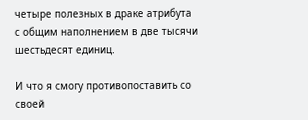четыре полезных в драке атрибута с общим наполнением в две тысячи шестьдесят единиц.

И что я смогу противопоставить со своей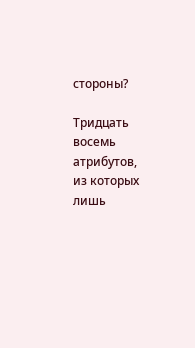стороны?

Тридцать восемь атрибутов, из которых лишь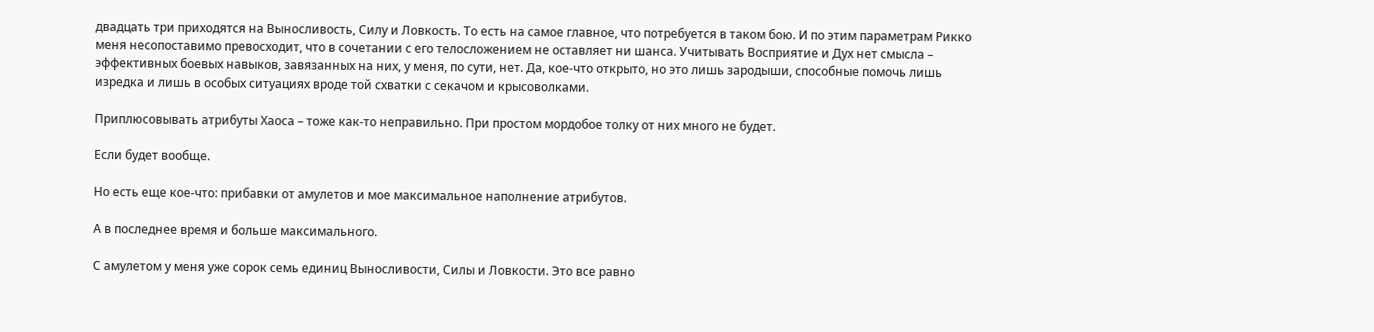двадцать три приходятся на Выносливость, Силу и Ловкость. То есть на самое главное, что потребуется в таком бою. И по этим параметрам Рикко меня несопоставимо превосходит, что в сочетании с его телосложением не оставляет ни шанса. Учитывать Восприятие и Дух нет смысла – эффективных боевых навыков, завязанных на них, у меня, по сути, нет. Да, кое-что открыто, но это лишь зародыши, способные помочь лишь изредка и лишь в особых ситуациях вроде той схватки с секачом и крысоволками.

Приплюсовывать атрибуты Хаоса – тоже как-то неправильно. При простом мордобое толку от них много не будет.

Если будет вообще.

Но есть еще кое-что: прибавки от амулетов и мое максимальное наполнение атрибутов.

А в последнее время и больше максимального.

С амулетом у меня уже сорок семь единиц Выносливости, Силы и Ловкости. Это все равно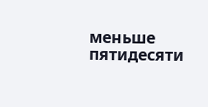меньше пятидесяти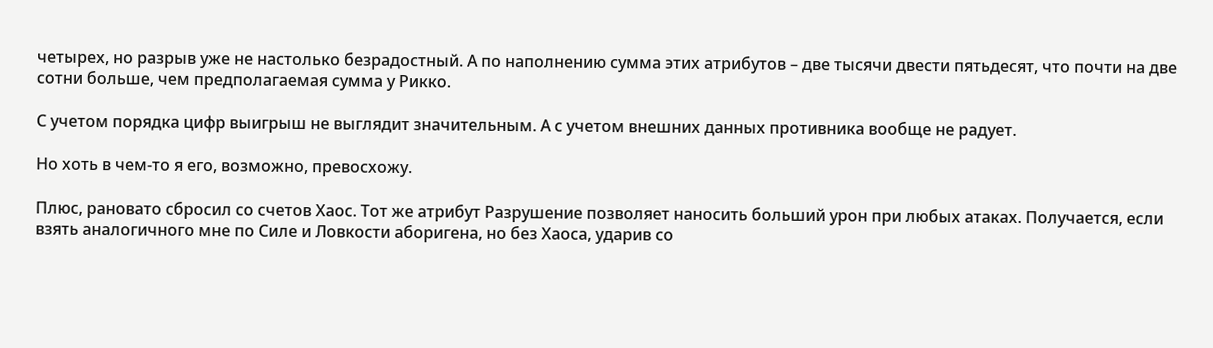четырех, но разрыв уже не настолько безрадостный. А по наполнению сумма этих атрибутов – две тысячи двести пятьдесят, что почти на две сотни больше, чем предполагаемая сумма у Рикко.

С учетом порядка цифр выигрыш не выглядит значительным. А с учетом внешних данных противника вообще не радует.

Но хоть в чем-то я его, возможно, превосхожу.

Плюс, рановато сбросил со счетов Хаос. Тот же атрибут Разрушение позволяет наносить больший урон при любых атаках. Получается, если взять аналогичного мне по Силе и Ловкости аборигена, но без Хаоса, ударив со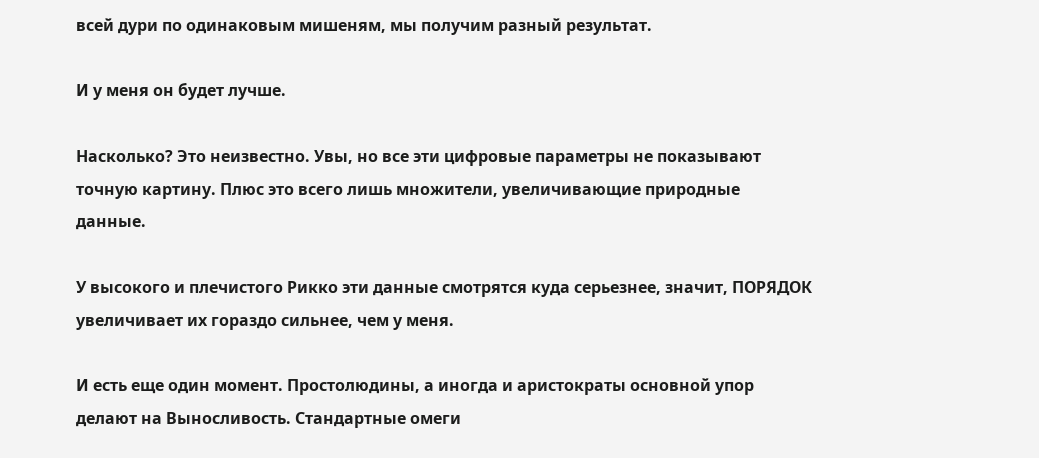всей дури по одинаковым мишеням, мы получим разный результат.

И у меня он будет лучше.

Насколько? Это неизвестно. Увы, но все эти цифровые параметры не показывают точную картину. Плюс это всего лишь множители, увеличивающие природные данные.

У высокого и плечистого Рикко эти данные смотрятся куда серьезнее, значит, ПОРЯДОК увеличивает их гораздо сильнее, чем у меня.

И есть еще один момент. Простолюдины, а иногда и аристократы основной упор делают на Выносливость. Стандартные омеги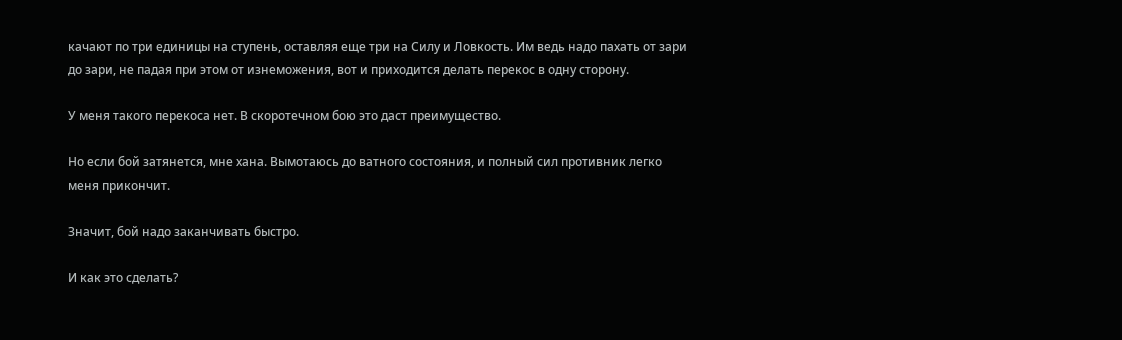качают по три единицы на ступень, оставляя еще три на Силу и Ловкость. Им ведь надо пахать от зари до зари, не падая при этом от изнеможения, вот и приходится делать перекос в одну сторону.

У меня такого перекоса нет. В скоротечном бою это даст преимущество.

Но если бой затянется, мне хана. Вымотаюсь до ватного состояния, и полный сил противник легко меня прикончит.

Значит, бой надо заканчивать быстро.

И как это сделать?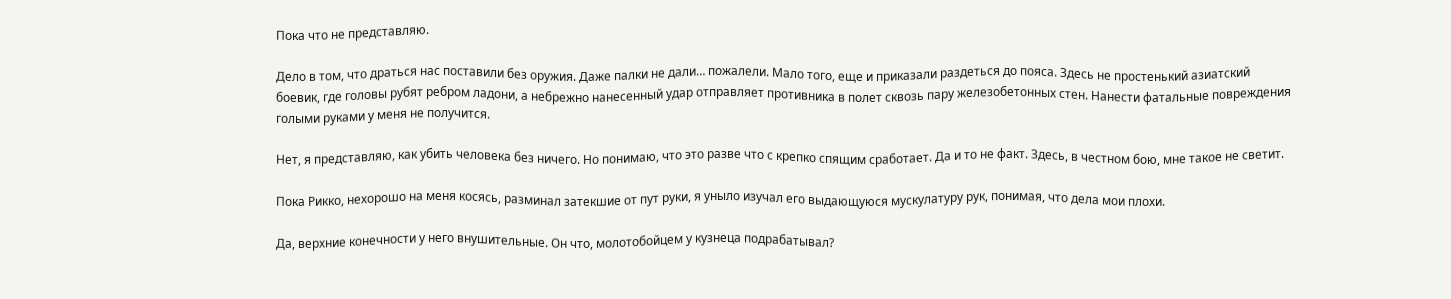Пока что не представляю.

Дело в том, что драться нас поставили без оружия. Даже палки не дали… пожалели. Мало того, еще и приказали раздеться до пояса. Здесь не простенький азиатский боевик, где головы рубят ребром ладони, а небрежно нанесенный удар отправляет противника в полет сквозь пару железобетонных стен. Нанести фатальные повреждения голыми руками у меня не получится.

Нет, я представляю, как убить человека без ничего. Но понимаю, что это разве что с крепко спящим сработает. Да и то не факт. Здесь, в честном бою, мне такое не светит.

Пока Рикко, нехорошо на меня косясь, разминал затекшие от пут руки, я уныло изучал его выдающуюся мускулатуру рук, понимая, что дела мои плохи.

Да, верхние конечности у него внушительные. Он что, молотобойцем у кузнеца подрабатывал?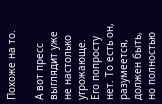Похоже на то.

А вот пресс выглядит уже не настолько угрожающе. Его попросту нет. То есть он, разумеется, должен быть, но полностью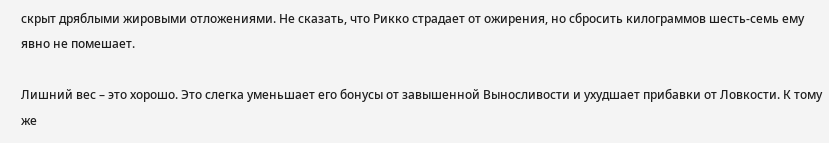скрыт дряблыми жировыми отложениями. Не сказать, что Рикко страдает от ожирения, но сбросить килограммов шесть-семь ему явно не помешает.

Лишний вес – это хорошо. Это слегка уменьшает его бонусы от завышенной Выносливости и ухудшает прибавки от Ловкости. К тому же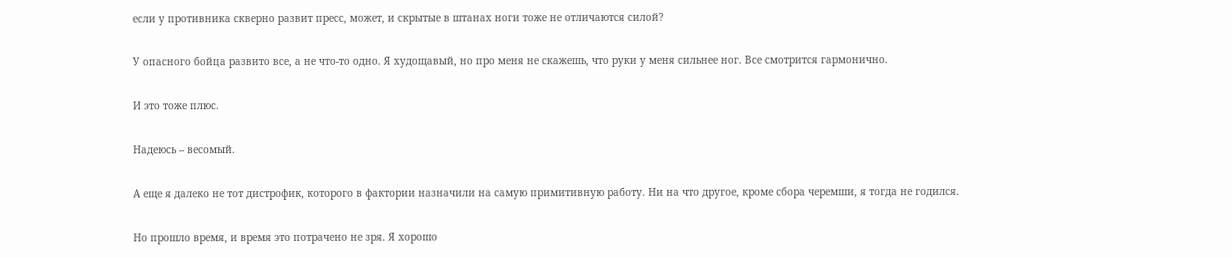если у противника скверно развит пресс, может, и скрытые в штанах ноги тоже не отличаются силой?

У опасного бойца развито все, а не что-то одно. Я худощавый, но про меня не скажешь, что руки у меня сильнее ног. Все смотрится гармонично.

И это тоже плюс.

Надеюсь – весомый.

А еще я далеко не тот дистрофик, которого в фактории назначили на самую примитивную работу. Ни на что другое, кроме сбора черемши, я тогда не годился.

Но прошло время, и время это потрачено не зря. Я хорошо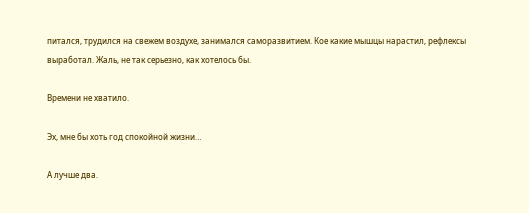питался, трудился на свежем воздухе, занимался саморазвитием. Кое какие мышцы нарастил, рефлексы выработал. Жаль, не так серьезно, как хотелось бы.

Времени не хватило.

Эх, мне бы хоть год спокойной жизни…

А лучше два.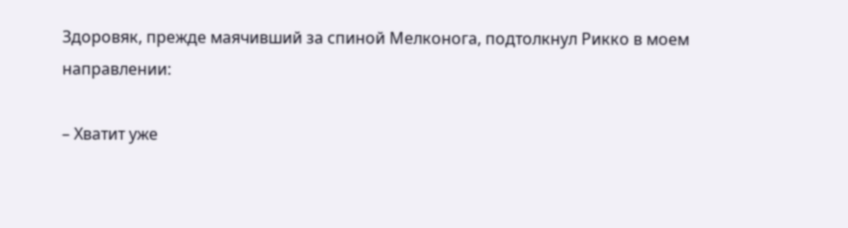Здоровяк, прежде маячивший за спиной Мелконога, подтолкнул Рикко в моем направлении:

– Хватит уже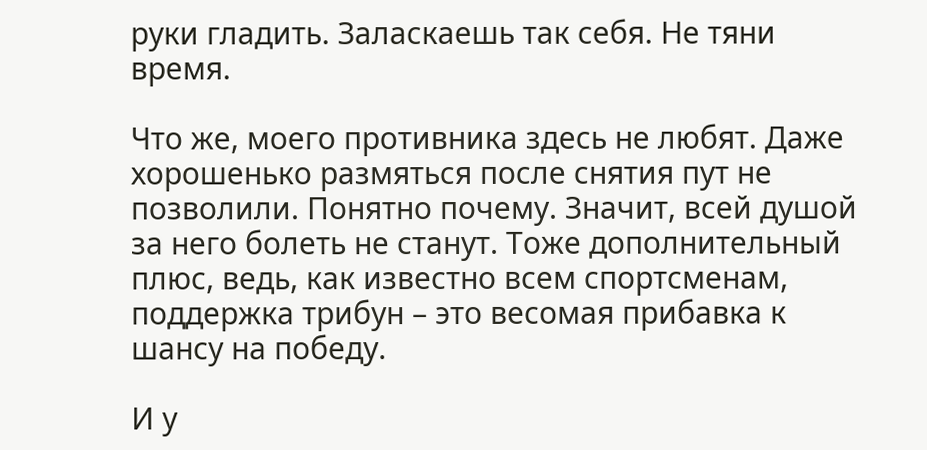руки гладить. Заласкаешь так себя. Не тяни время.

Что же, моего противника здесь не любят. Даже хорошенько размяться после снятия пут не позволили. Понятно почему. Значит, всей душой за него болеть не станут. Тоже дополнительный плюс, ведь, как известно всем спортсменам, поддержка трибун – это весомая прибавка к шансу на победу.

И у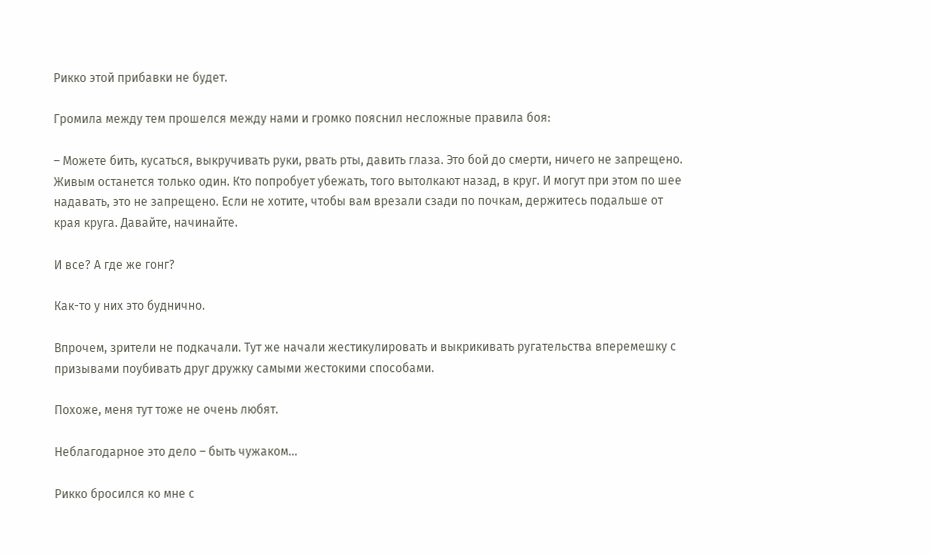Рикко этой прибавки не будет.

Громила между тем прошелся между нами и громко пояснил несложные правила боя:

– Можете бить, кусаться, выкручивать руки, рвать рты, давить глаза. Это бой до смерти, ничего не запрещено. Живым останется только один. Кто попробует убежать, того вытолкают назад, в круг. И могут при этом по шее надавать, это не запрещено. Если не хотите, чтобы вам врезали сзади по почкам, держитесь подальше от края круга. Давайте, начинайте.

И все? А где же гонг?

Как-то у них это буднично.

Впрочем, зрители не подкачали. Тут же начали жестикулировать и выкрикивать ругательства вперемешку с призывами поубивать друг дружку самыми жестокими способами.

Похоже, меня тут тоже не очень любят.

Неблагодарное это дело – быть чужаком…

Рикко бросился ко мне с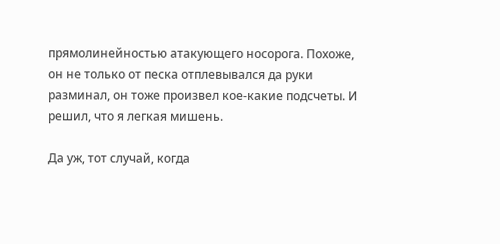прямолинейностью атакующего носорога. Похоже, он не только от песка отплевывался да руки разминал, он тоже произвел кое-какие подсчеты. И решил, что я легкая мишень.

Да уж, тот случай, когда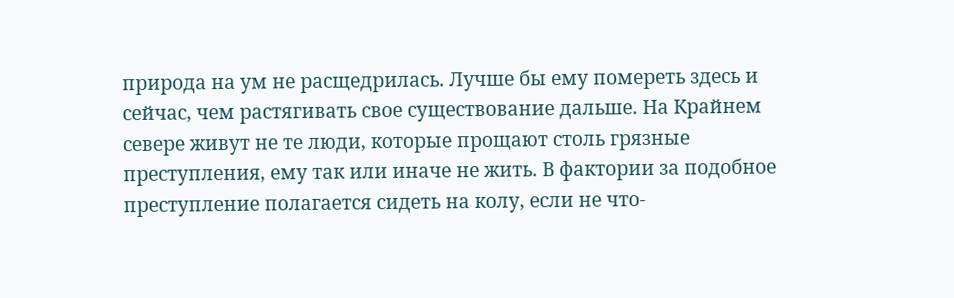природа на ум не расщедрилась. Лучше бы ему помереть здесь и сейчас, чем растягивать свое существование дальше. На Крайнем севере живут не те люди, которые прощают столь грязные преступления, ему так или иначе не жить. В фактории за подобное преступление полагается сидеть на колу, если не что-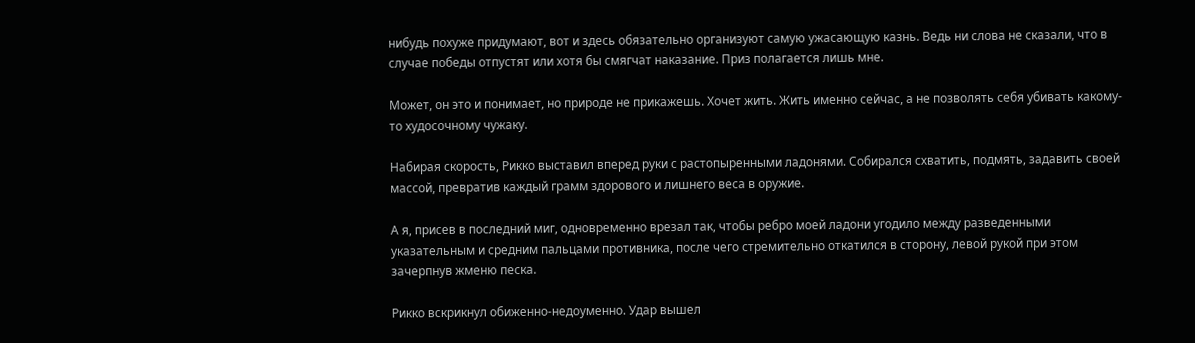нибудь похуже придумают, вот и здесь обязательно организуют самую ужасающую казнь. Ведь ни слова не сказали, что в случае победы отпустят или хотя бы смягчат наказание. Приз полагается лишь мне.

Может, он это и понимает, но природе не прикажешь. Хочет жить. Жить именно сейчас, а не позволять себя убивать какому-то худосочному чужаку.

Набирая скорость, Рикко выставил вперед руки с растопыренными ладонями. Собирался схватить, подмять, задавить своей массой, превратив каждый грамм здорового и лишнего веса в оружие.

А я, присев в последний миг, одновременно врезал так, чтобы ребро моей ладони угодило между разведенными указательным и средним пальцами противника, после чего стремительно откатился в сторону, левой рукой при этом зачерпнув жменю песка.

Рикко вскрикнул обиженно-недоуменно. Удар вышел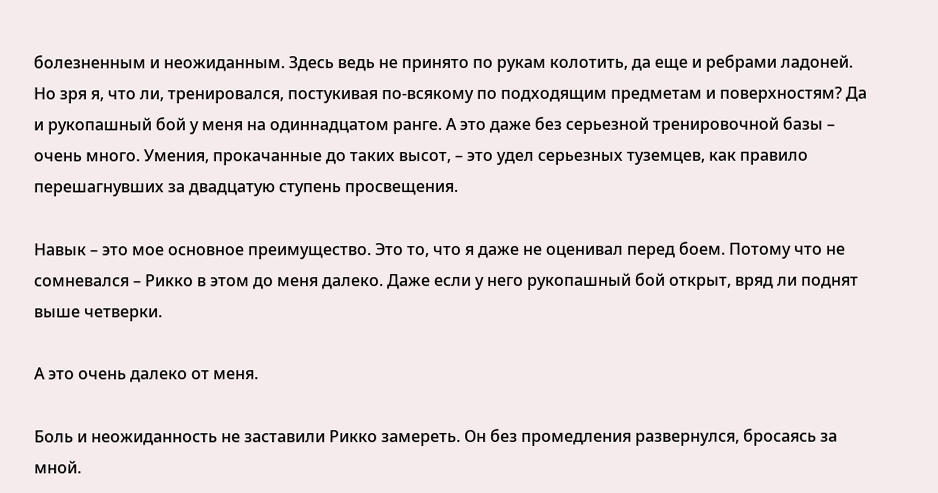болезненным и неожиданным. Здесь ведь не принято по рукам колотить, да еще и ребрами ладоней. Но зря я, что ли, тренировался, постукивая по-всякому по подходящим предметам и поверхностям? Да и рукопашный бой у меня на одиннадцатом ранге. А это даже без серьезной тренировочной базы – очень много. Умения, прокачанные до таких высот, – это удел серьезных туземцев, как правило перешагнувших за двадцатую ступень просвещения.

Навык – это мое основное преимущество. Это то, что я даже не оценивал перед боем. Потому что не сомневался – Рикко в этом до меня далеко. Даже если у него рукопашный бой открыт, вряд ли поднят выше четверки.

А это очень далеко от меня.

Боль и неожиданность не заставили Рикко замереть. Он без промедления развернулся, бросаясь за мной.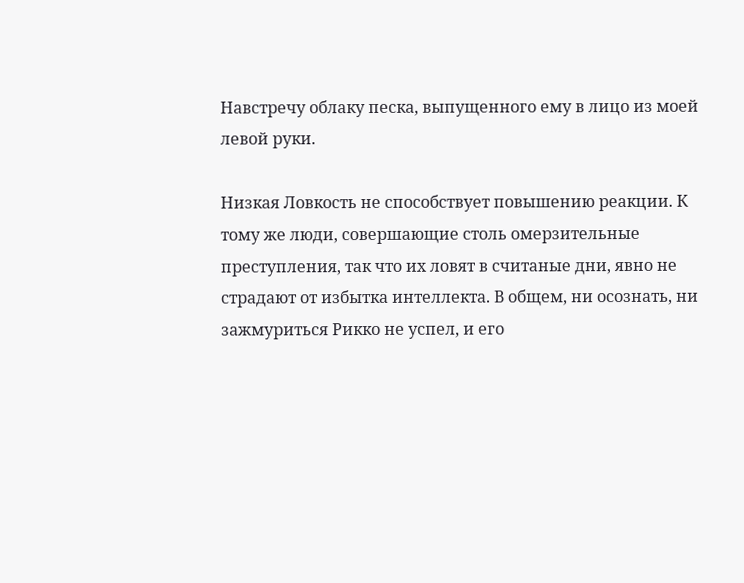Навстречу облаку песка, выпущенного ему в лицо из моей левой руки.

Низкая Ловкость не способствует повышению реакции. К тому же люди, совершающие столь омерзительные преступления, так что их ловят в считаные дни, явно не страдают от избытка интеллекта. В общем, ни осознать, ни зажмуриться Рикко не успел, и его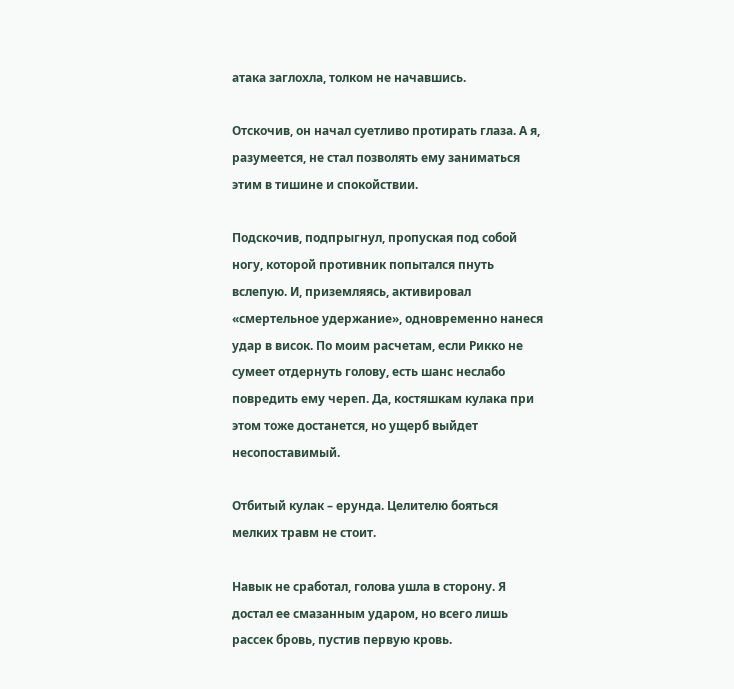атака заглохла, толком не начавшись.

Отскочив, он начал суетливо протирать глаза. А я, разумеется, не стал позволять ему заниматься этим в тишине и спокойствии.

Подскочив, подпрыгнул, пропуская под собой ногу, которой противник попытался пнуть вслепую. И, приземляясь, активировал «смертельное удержание», одновременно нанеся удар в висок. По моим расчетам, если Рикко не сумеет отдернуть голову, есть шанс неслабо повредить ему череп. Да, костяшкам кулака при этом тоже достанется, но ущерб выйдет несопоставимый.

Отбитый кулак – ерунда. Целителю бояться мелких травм не стоит.

Навык не сработал, голова ушла в сторону. Я достал ее смазанным ударом, но всего лишь рассек бровь, пустив первую кровь.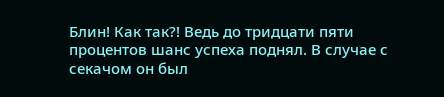Блин! Как так?! Ведь до тридцати пяти процентов шанс успеха поднял. В случае с секачом он был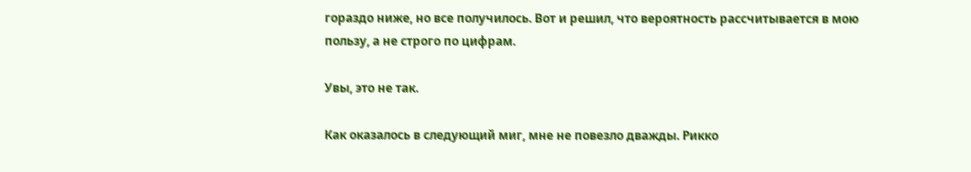гораздо ниже, но все получилось. Вот и решил, что вероятность рассчитывается в мою пользу, а не строго по цифрам.

Увы, это не так.

Как оказалось в следующий миг, мне не повезло дважды. Рикко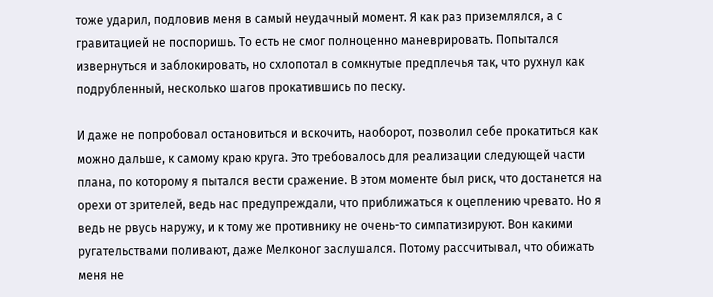тоже ударил, подловив меня в самый неудачный момент. Я как раз приземлялся, а с гравитацией не поспоришь. То есть не смог полноценно маневрировать. Попытался извернуться и заблокировать, но схлопотал в сомкнутые предплечья так, что рухнул как подрубленный, несколько шагов прокатившись по песку.

И даже не попробовал остановиться и вскочить, наоборот, позволил себе прокатиться как можно дальше, к самому краю круга. Это требовалось для реализации следующей части плана, по которому я пытался вести сражение. В этом моменте был риск, что достанется на орехи от зрителей, ведь нас предупреждали, что приближаться к оцеплению чревато. Но я ведь не рвусь наружу, и к тому же противнику не очень-то симпатизируют. Вон какими ругательствами поливают, даже Мелконог заслушался. Потому рассчитывал, что обижать меня не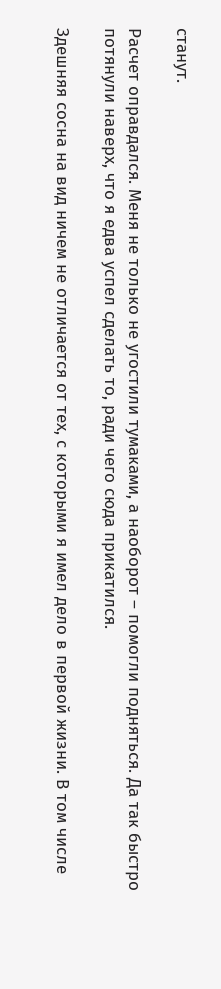станут.

Расчет оправдался. Меня не только не угостили тумаками, а наоборот – помогли подняться. Да так быстро потянули наверх, что я едва успел сделать то, ради чего сюда прикатился.

Здешняя сосна на вид ничем не отличается от тех, с которыми я имел дело в первой жизни. В том числе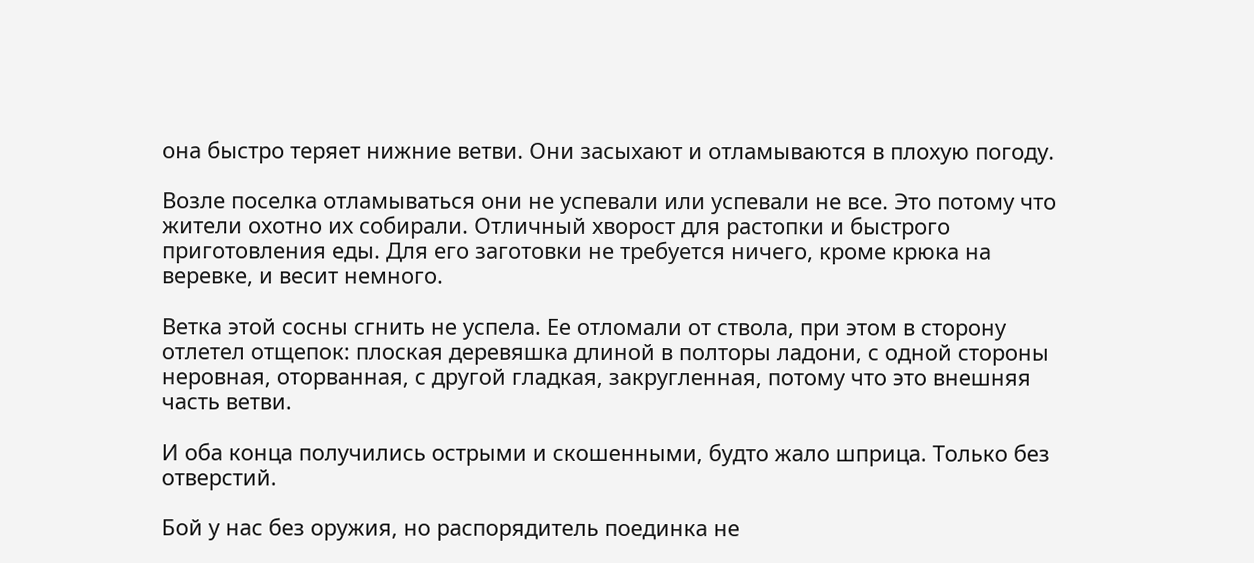она быстро теряет нижние ветви. Они засыхают и отламываются в плохую погоду.

Возле поселка отламываться они не успевали или успевали не все. Это потому что жители охотно их собирали. Отличный хворост для растопки и быстрого приготовления еды. Для его заготовки не требуется ничего, кроме крюка на веревке, и весит немного.

Ветка этой сосны сгнить не успела. Ее отломали от ствола, при этом в сторону отлетел отщепок: плоская деревяшка длиной в полторы ладони, с одной стороны неровная, оторванная, с другой гладкая, закругленная, потому что это внешняя часть ветви.

И оба конца получились острыми и скошенными, будто жало шприца. Только без отверстий.

Бой у нас без оружия, но распорядитель поединка не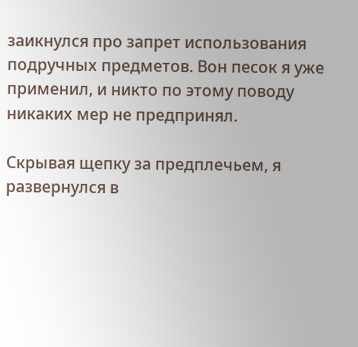заикнулся про запрет использования подручных предметов. Вон песок я уже применил, и никто по этому поводу никаких мер не предпринял.

Скрывая щепку за предплечьем, я развернулся в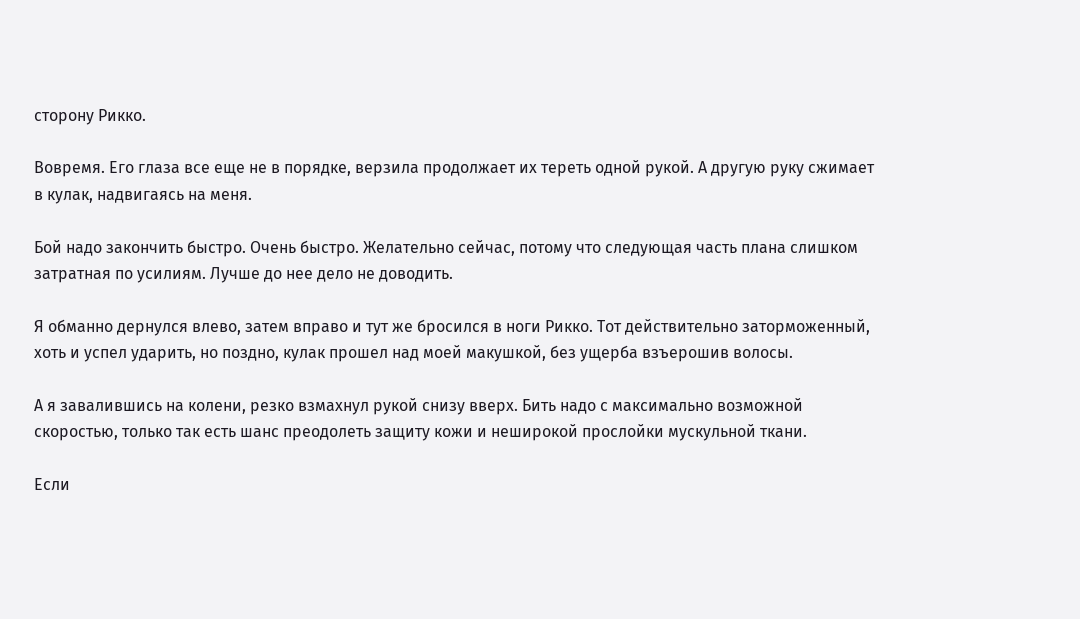сторону Рикко.

Вовремя. Его глаза все еще не в порядке, верзила продолжает их тереть одной рукой. А другую руку сжимает в кулак, надвигаясь на меня.

Бой надо закончить быстро. Очень быстро. Желательно сейчас, потому что следующая часть плана слишком затратная по усилиям. Лучше до нее дело не доводить.

Я обманно дернулся влево, затем вправо и тут же бросился в ноги Рикко. Тот действительно заторможенный, хоть и успел ударить, но поздно, кулак прошел над моей макушкой, без ущерба взъерошив волосы.

А я завалившись на колени, резко взмахнул рукой снизу вверх. Бить надо с максимально возможной скоростью, только так есть шанс преодолеть защиту кожи и неширокой прослойки мускульной ткани.

Если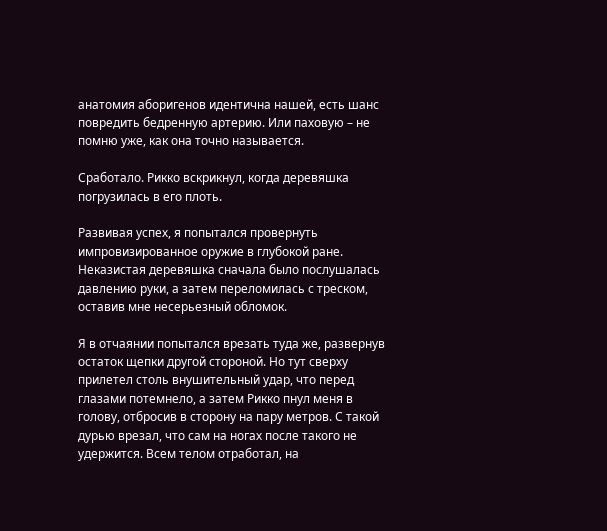анатомия аборигенов идентична нашей, есть шанс повредить бедренную артерию. Или паховую – не помню уже, как она точно называется.

Сработало. Рикко вскрикнул, когда деревяшка погрузилась в его плоть.

Развивая успех, я попытался провернуть импровизированное оружие в глубокой ране. Неказистая деревяшка сначала было послушалась давлению руки, а затем переломилась с треском, оставив мне несерьезный обломок.

Я в отчаянии попытался врезать туда же, развернув остаток щепки другой стороной. Но тут сверху прилетел столь внушительный удар, что перед глазами потемнело, а затем Рикко пнул меня в голову, отбросив в сторону на пару метров. С такой дурью врезал, что сам на ногах после такого не удержится. Всем телом отработал, на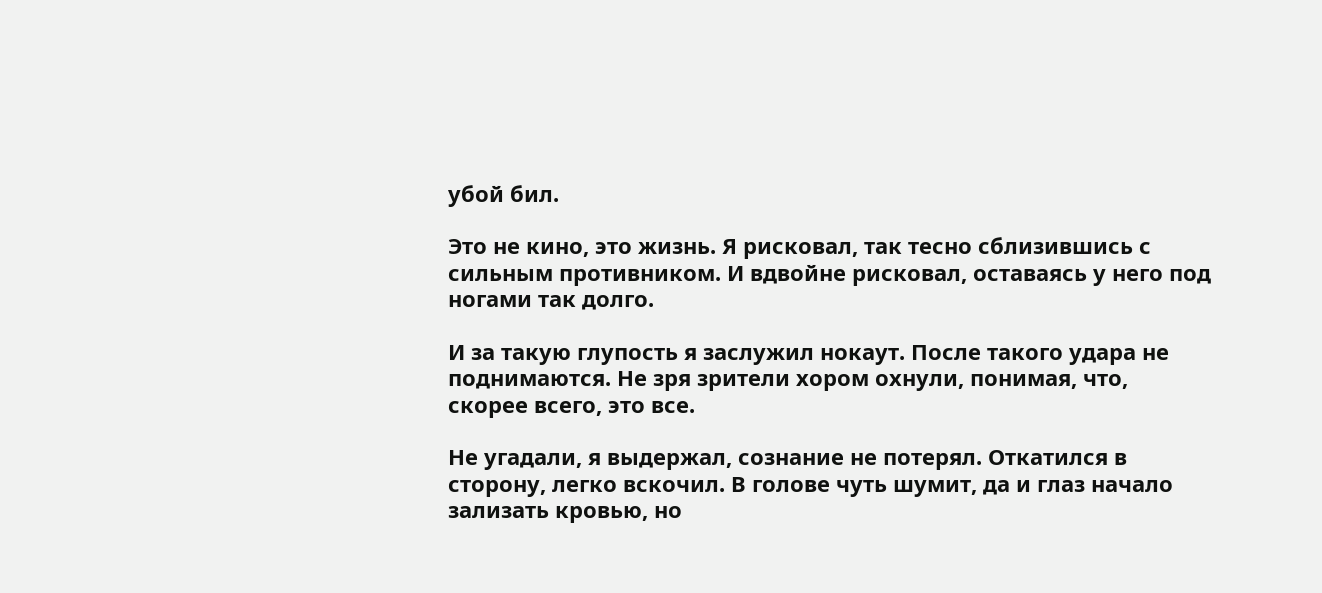убой бил.

Это не кино, это жизнь. Я рисковал, так тесно сблизившись с сильным противником. И вдвойне рисковал, оставаясь у него под ногами так долго.

И за такую глупость я заслужил нокаут. После такого удара не поднимаются. Не зря зрители хором охнули, понимая, что, скорее всего, это все.

Не угадали, я выдержал, сознание не потерял. Откатился в сторону, легко вскочил. В голове чуть шумит, да и глаз начало зализать кровью, но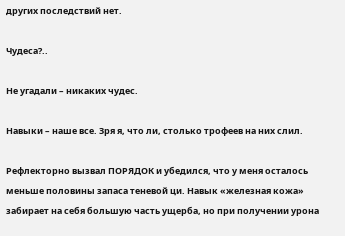других последствий нет.

Чудеса?..

Не угадали – никаких чудес.

Навыки – наше все. Зря я, что ли, столько трофеев на них слил.

Рефлекторно вызвал ПОРЯДОК и убедился, что у меня осталось меньше половины запаса теневой ци. Навык «железная кожа» забирает на себя большую часть ущерба, но при получении урона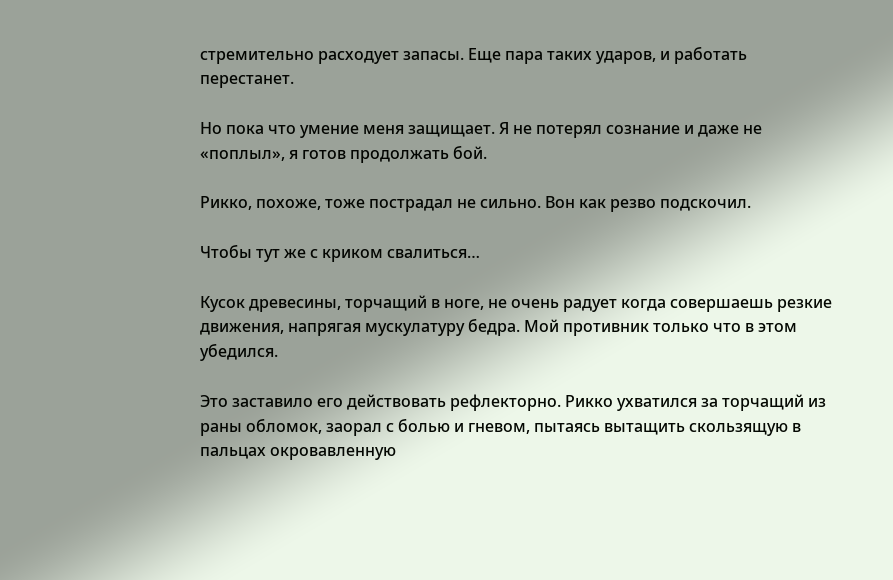стремительно расходует запасы. Еще пара таких ударов, и работать перестанет.

Но пока что умение меня защищает. Я не потерял сознание и даже не «поплыл», я готов продолжать бой.

Рикко, похоже, тоже пострадал не сильно. Вон как резво подскочил.

Чтобы тут же с криком свалиться…

Кусок древесины, торчащий в ноге, не очень радует когда совершаешь резкие движения, напрягая мускулатуру бедра. Мой противник только что в этом убедился.

Это заставило его действовать рефлекторно. Рикко ухватился за торчащий из раны обломок, заорал с болью и гневом, пытаясь вытащить скользящую в пальцах окровавленную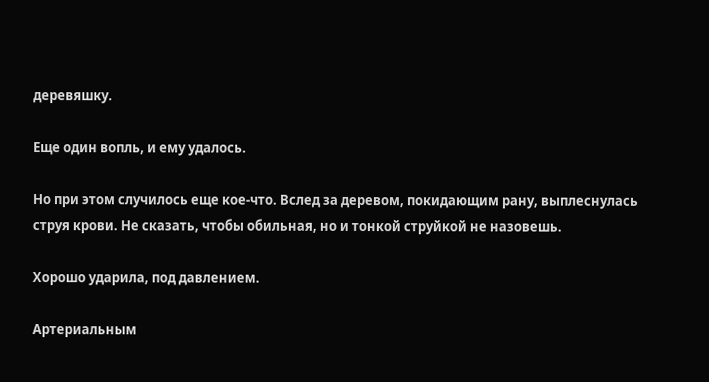деревяшку.

Еще один вопль, и ему удалось.

Но при этом случилось еще кое-что. Вслед за деревом, покидающим рану, выплеснулась струя крови. Не сказать, чтобы обильная, но и тонкой струйкой не назовешь.

Хорошо ударила, под давлением.

Артериальным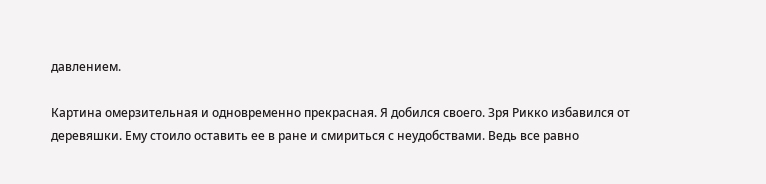давлением.

Картина омерзительная и одновременно прекрасная. Я добился своего. Зря Рикко избавился от деревяшки. Ему стоило оставить ее в ране и смириться с неудобствами. Ведь все равно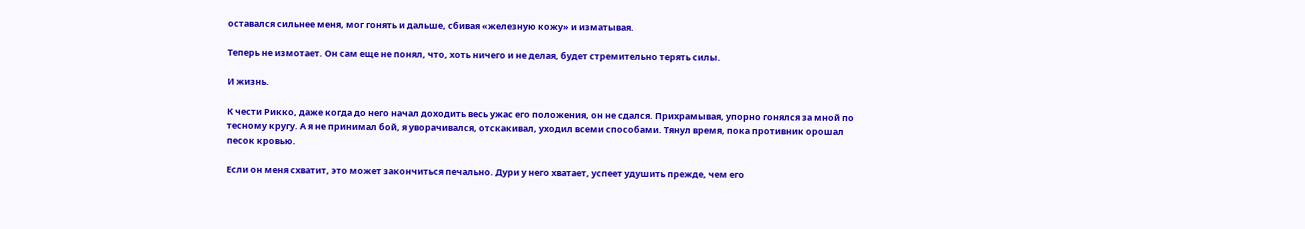оставался сильнее меня, мог гонять и дальше, сбивая «железную кожу» и изматывая.

Теперь не измотает. Он сам еще не понял, что, хоть ничего и не делая, будет стремительно терять силы.

И жизнь.

К чести Рикко, даже когда до него начал доходить весь ужас его положения, он не сдался. Прихрамывая, упорно гонялся за мной по тесному кругу. А я не принимал бой, я уворачивался, отскакивал, уходил всеми способами. Тянул время, пока противник орошал песок кровью.

Если он меня схватит, это может закончиться печально. Дури у него хватает, успеет удушить прежде, чем его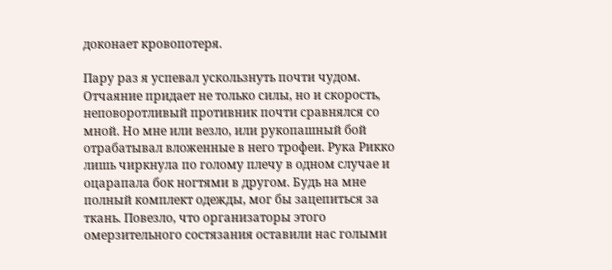доконает кровопотеря.

Пару раз я успевал ускользнуть почти чудом. Отчаяние придает не только силы, но и скорость, неповоротливый противник почти сравнялся со мной. Но мне или везло, или рукопашный бой отрабатывал вложенные в него трофеи. Рука Рикко лишь чиркнула по голому плечу в одном случае и оцарапала бок ногтями в другом. Будь на мне полный комплект одежды, мог бы зацепиться за ткань. Повезло, что организаторы этого омерзительного состязания оставили нас голыми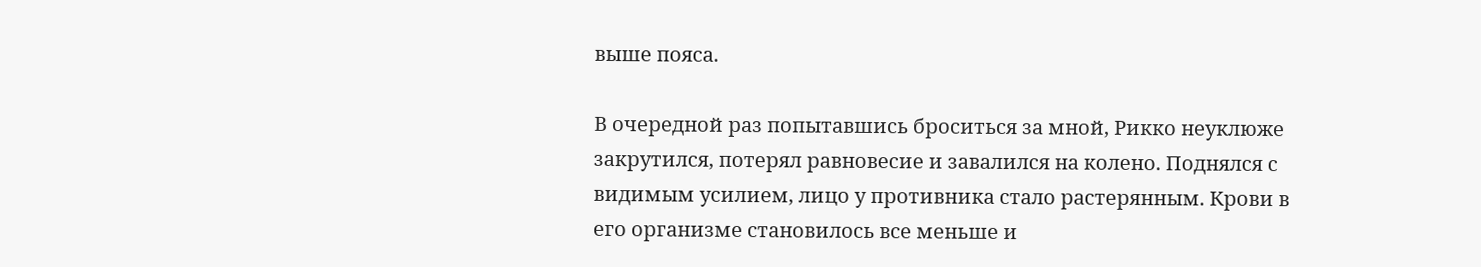выше пояса.

В очередной раз попытавшись броситься за мной, Рикко неуклюже закрутился, потерял равновесие и завалился на колено. Поднялся с видимым усилием, лицо у противника стало растерянным. Крови в его организме становилось все меньше и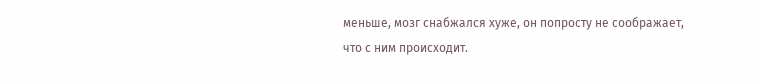меньше, мозг снабжался хуже, он попросту не соображает, что с ним происходит.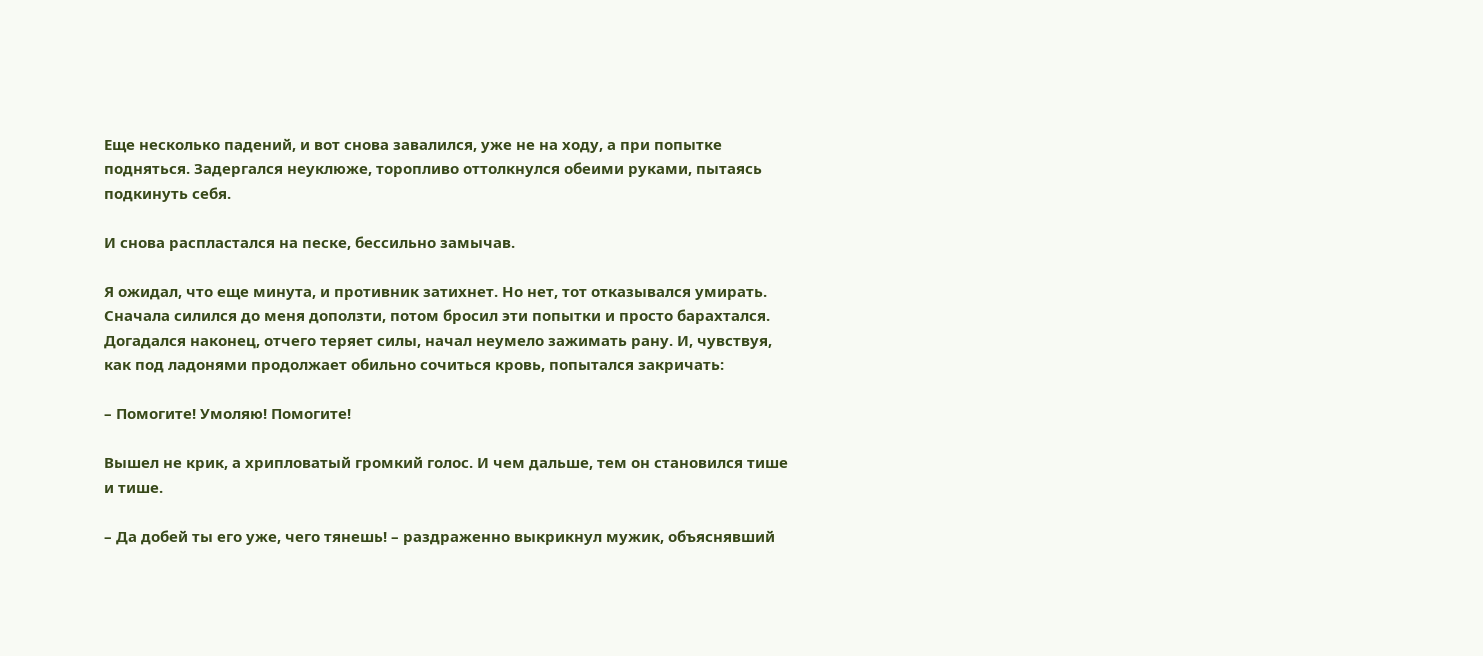Еще несколько падений, и вот снова завалился, уже не на ходу, а при попытке подняться. Задергался неуклюже, торопливо оттолкнулся обеими руками, пытаясь подкинуть себя.

И снова распластался на песке, бессильно замычав.

Я ожидал, что еще минута, и противник затихнет. Но нет, тот отказывался умирать. Сначала силился до меня доползти, потом бросил эти попытки и просто барахтался. Догадался наконец, отчего теряет силы, начал неумело зажимать рану. И, чувствуя, как под ладонями продолжает обильно сочиться кровь, попытался закричать:

– Помогите! Умоляю! Помогите!

Вышел не крик, а хрипловатый громкий голос. И чем дальше, тем он становился тише и тише.

– Да добей ты его уже, чего тянешь! – раздраженно выкрикнул мужик, объяснявший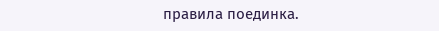правила поединка.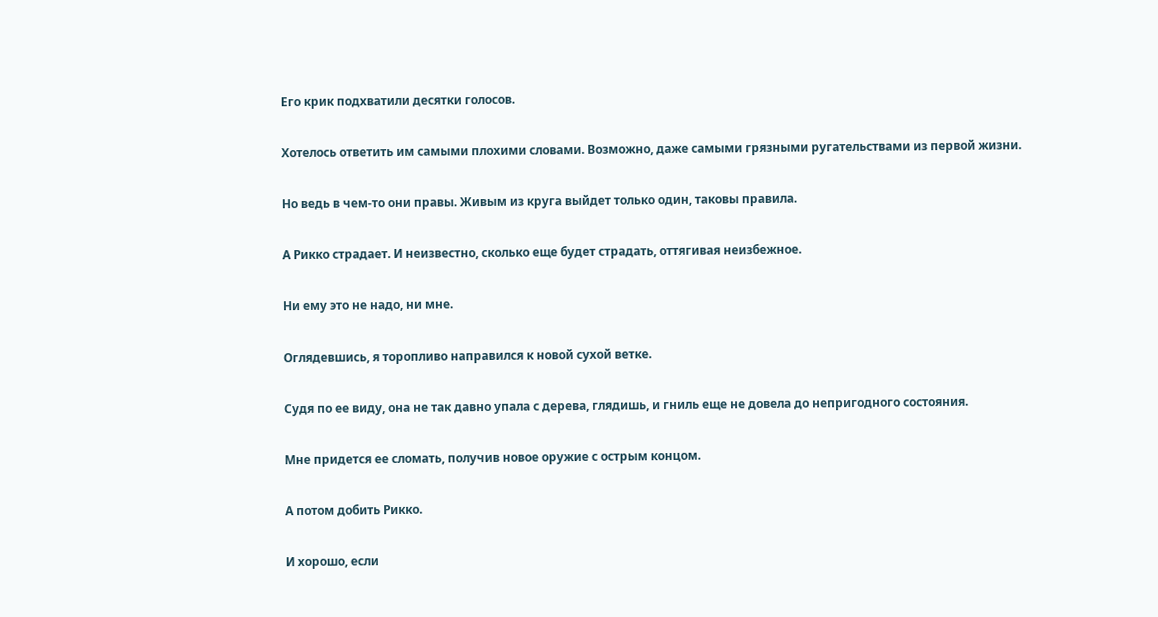Его крик подхватили десятки голосов.

Хотелось ответить им самыми плохими словами. Возможно, даже самыми грязными ругательствами из первой жизни.

Но ведь в чем-то они правы. Живым из круга выйдет только один, таковы правила.

А Рикко страдает. И неизвестно, сколько еще будет страдать, оттягивая неизбежное.

Ни ему это не надо, ни мне.

Оглядевшись, я торопливо направился к новой сухой ветке.

Судя по ее виду, она не так давно упала с дерева, глядишь, и гниль еще не довела до непригодного состояния.

Мне придется ее сломать, получив новое оружие с острым концом.

А потом добить Рикко.

И хорошо, если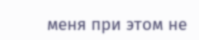меня при этом не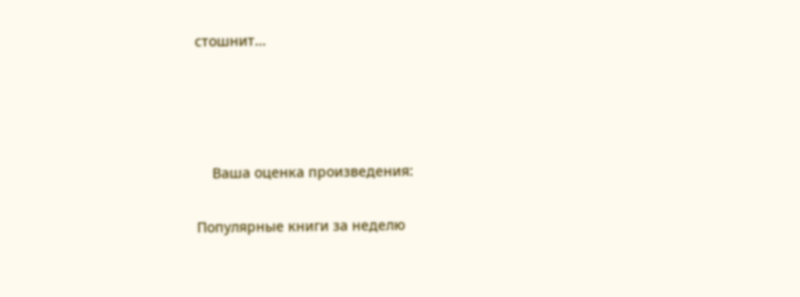стошнит…




    Ваша оценка произведения:

Популярные книги за неделю